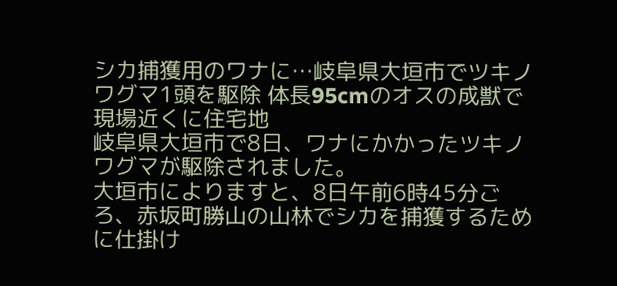シカ捕獲用のワナに…岐阜県大垣市でツキノワグマ1頭を駆除 体長95cmのオスの成獣で現場近くに住宅地
岐阜県大垣市で8日、ワナにかかったツキノワグマが駆除されました。
大垣市によりますと、8日午前6時45分ごろ、赤坂町勝山の山林でシカを捕獲するために仕掛け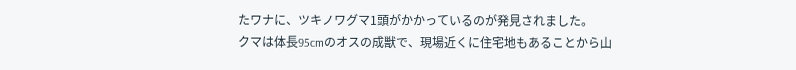たワナに、ツキノワグマ1頭がかかっているのが発見されました。
クマは体長95cmのオスの成獣で、現場近くに住宅地もあることから山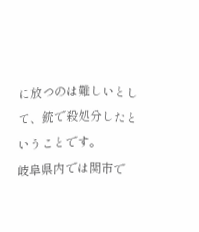に放つのは難しいとして、銃で殺処分したということです。
岐阜県内では関市で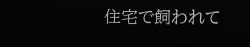住宅で飼われて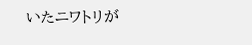いたニワトリが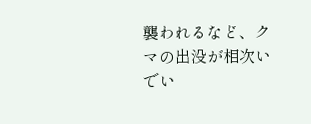襲われるなど、クマの出没が相次いでい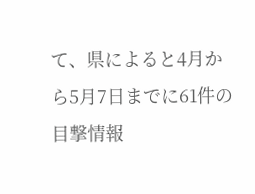て、県によると4月から5月7日までに61件の目撃情報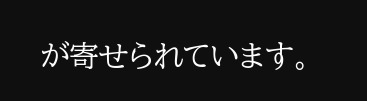が寄せられています。